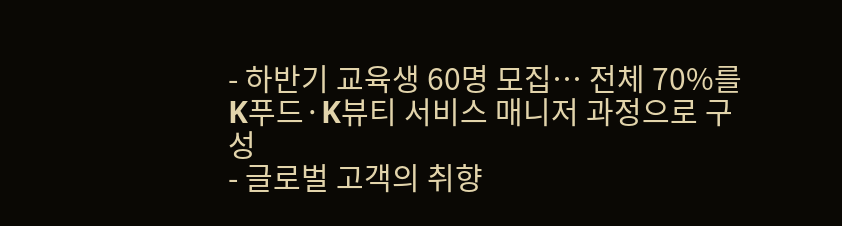- 하반기 교육생 60명 모집… 전체 70%를 K푸드·K뷰티 서비스 매니저 과정으로 구성
- 글로벌 고객의 취향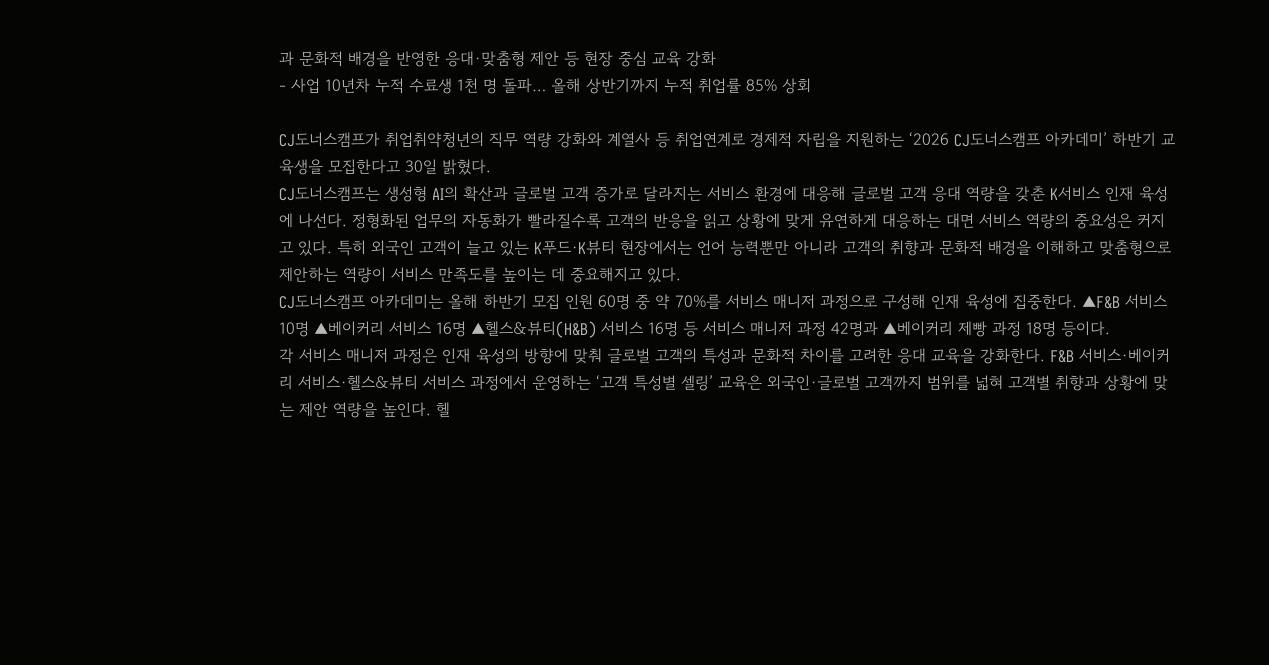과 문화적 배경을 반영한 응대·맞춤형 제안 등 현장 중심 교육 강화
- 사업 10년차 누적 수료생 1천 명 돌파… 올해 상반기까지 누적 취업률 85% 상회

CJ도너스캠프가 취업취약청년의 직무 역량 강화와 계열사 등 취업연계로 경제적 자립을 지원하는 ‘2026 CJ도너스캠프 아카데미’ 하반기 교육생을 모집한다고 30일 밝혔다.
CJ도너스캠프는 생성형 AI의 확산과 글로벌 고객 증가로 달라지는 서비스 환경에 대응해 글로벌 고객 응대 역량을 갖춘 K서비스 인재 육성에 나선다. 정형화된 업무의 자동화가 빨라질수록 고객의 반응을 읽고 상황에 맞게 유연하게 대응하는 대면 서비스 역량의 중요성은 커지고 있다. 특히 외국인 고객이 늘고 있는 K푸드·K뷰티 현장에서는 언어 능력뿐만 아니라 고객의 취향과 문화적 배경을 이해하고 맞춤형으로 제안하는 역량이 서비스 만족도를 높이는 데 중요해지고 있다.
CJ도너스캠프 아카데미는 올해 하반기 모집 인원 60명 중 약 70%를 서비스 매니저 과정으로 구성해 인재 육성에 집중한다. ▲F&B 서비스 10명 ▲베이커리 서비스 16명 ▲헬스&뷰티(H&B) 서비스 16명 등 서비스 매니저 과정 42명과 ▲베이커리 제빵 과정 18명 등이다.
각 서비스 매니저 과정은 인재 육성의 방향에 맞춰 글로벌 고객의 특성과 문화적 차이를 고려한 응대 교육을 강화한다. F&B 서비스·베이커리 서비스·헬스&뷰티 서비스 과정에서 운영하는 ‘고객 특성별 셀링’ 교육은 외국인·글로벌 고객까지 범위를 넓혀 고객별 취향과 상황에 맞는 제안 역량을 높인다. 헬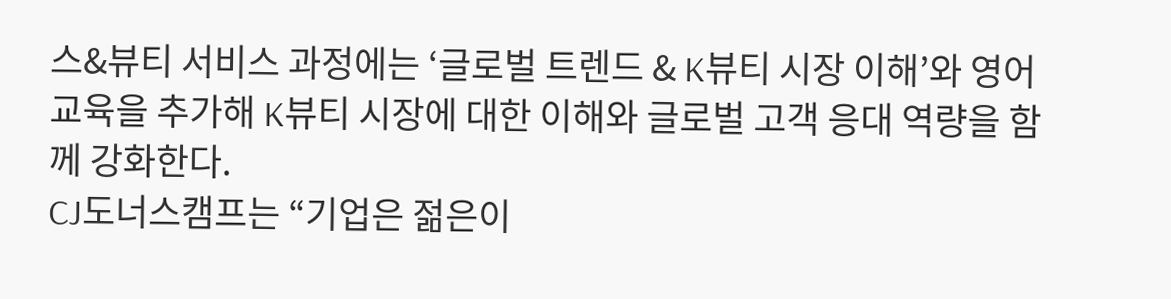스&뷰티 서비스 과정에는 ‘글로벌 트렌드 & K뷰티 시장 이해’와 영어 교육을 추가해 K뷰티 시장에 대한 이해와 글로벌 고객 응대 역량을 함께 강화한다.
CJ도너스캠프는 “기업은 젊은이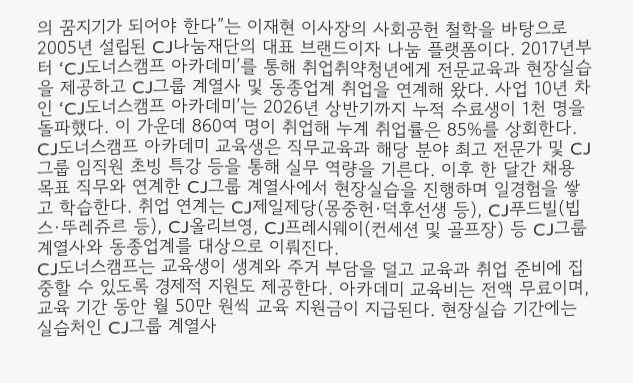의 꿈지기가 되어야 한다”는 이재현 이사장의 사회공헌 철학을 바탕으로 2005년 설립된 CJ나눔재단의 대표 브랜드이자 나눔 플랫폼이다. 2017년부터 ‘CJ도너스캠프 아카데미’를 통해 취업취약청년에게 전문교육과 현장실습을 제공하고 CJ그룹 계열사 및 동종업계 취업을 연계해 왔다. 사업 10년 차인 ‘CJ도너스캠프 아카데미’는 2026년 상반기까지 누적 수료생이 1천 명을 돌파했다. 이 가운데 860여 명이 취업해 누계 취업률은 85%를 상회한다.
CJ도너스캠프 아카데미 교육생은 직무교육과 해당 분야 최고 전문가 및 CJ그룹 임직원 초빙 특강 등을 통해 실무 역량을 기른다. 이후 한 달간 채용 목표 직무와 연계한 CJ그룹 계열사에서 현장실습을 진행하며 일경험을 쌓고 학습한다. 취업 연계는 CJ제일제당(몽중헌·덕후선생 등), CJ푸드빌(빕스·뚜레쥬르 등), CJ올리브영, CJ프레시웨이(컨세션 및 골프장) 등 CJ그룹 계열사와 동종업계를 대상으로 이뤄진다.
CJ도너스캠프는 교육생이 생계와 주거 부담을 덜고 교육과 취업 준비에 집중할 수 있도록 경제적 지원도 제공한다. 아카데미 교육비는 전액 무료이며, 교육 기간 동안 월 50만 원씩 교육 지원금이 지급된다. 현장실습 기간에는 실습처인 CJ그룹 계열사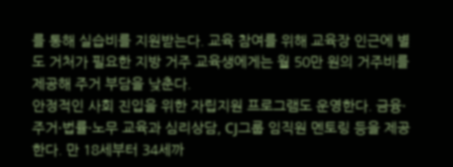를 통해 실습비를 지원받는다. 교육 참여를 위해 교육장 인근에 별도 거처가 필요한 지방 거주 교육생에게는 월 50만 원의 거주비를 제공해 주거 부담을 낮춘다.
안정적인 사회 진입을 위한 자립지원 프로그램도 운영한다. 금융·주거·법률·노무 교육과 심리상담, CJ그룹 임직원 멘토링 등을 제공한다. 만 18세부터 34세까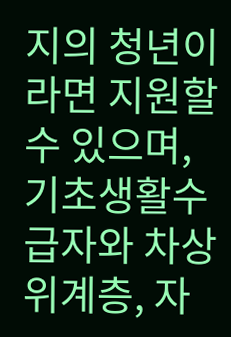지의 청년이라면 지원할 수 있으며, 기초생활수급자와 차상위계층, 자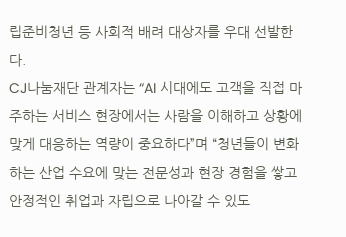립준비청년 등 사회적 배려 대상자를 우대 선발한다.
CJ나눔재단 관계자는 “AI 시대에도 고객을 직접 마주하는 서비스 현장에서는 사람을 이해하고 상황에 맞게 대응하는 역량이 중요하다”며 “청년들이 변화하는 산업 수요에 맞는 전문성과 현장 경험을 쌓고 안정적인 취업과 자립으로 나아갈 수 있도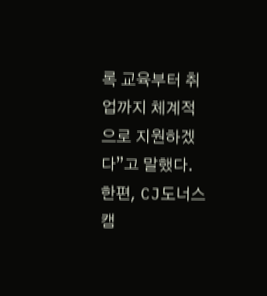록 교육부터 취업까지 체계적으로 지원하겠다”고 말했다.
한편, CJ도너스캠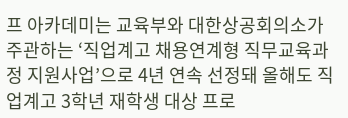프 아카데미는 교육부와 대한상공회의소가 주관하는 ‘직업계고 채용연계형 직무교육과정 지원사업’으로 4년 연속 선정돼 올해도 직업계고 3학년 재학생 대상 프로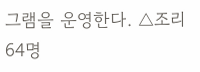그램을 운영한다. △조리 64명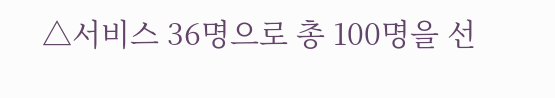△서비스 36명으로 총 100명을 선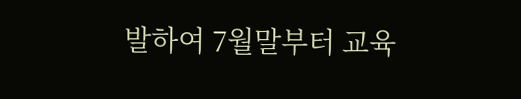발하여 7월말부터 교육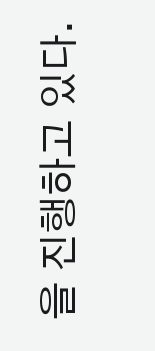을 진행하고 있다.